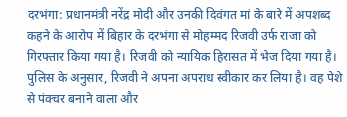दरभंगा: प्रधानमंत्री नरेंद्र मोदी और उनकी दिवंगत मां के बारे में अपशब्द कहने के आरोप में बिहार के दरभंगा से मोहम्मद रिजवी उर्फ राजा को गिरफ्तार किया गया है। रिजवी को न्यायिक हिरासत में भेज दिया गया है। पुलिस के अनुसार, रिजवी ने अपना अपराध स्वीकार कर लिया है। वह पेशे से पंक्चर बनाने वाला और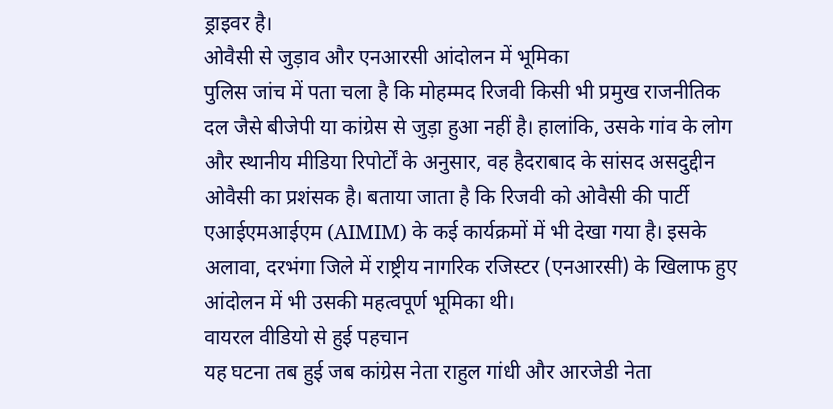ड्राइवर है।
ओवैसी से जुड़ाव और एनआरसी आंदोलन में भूमिका
पुलिस जांच में पता चला है कि मोहम्मद रिजवी किसी भी प्रमुख राजनीतिक दल जैसे बीजेपी या कांग्रेस से जुड़ा हुआ नहीं है। हालांकि, उसके गांव के लोग और स्थानीय मीडिया रिपोर्टों के अनुसार, वह हैदराबाद के सांसद असदुद्दीन ओवैसी का प्रशंसक है। बताया जाता है कि रिजवी को ओवैसी की पार्टी एआईएमआईएम (AIMIM) के कई कार्यक्रमों में भी देखा गया है। इसके अलावा, दरभंगा जिले में राष्ट्रीय नागरिक रजिस्टर (एनआरसी) के खिलाफ हुए आंदोलन में भी उसकी महत्वपूर्ण भूमिका थी।
वायरल वीडियो से हुई पहचान
यह घटना तब हुई जब कांग्रेस नेता राहुल गांधी और आरजेडी नेता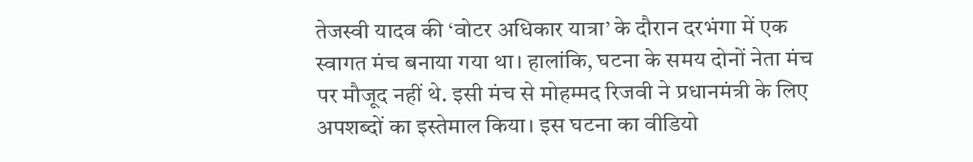तेजस्वी यादव की ‘वोटर अधिकार यात्रा’ के दौरान दरभंगा में एक स्वागत मंच बनाया गया था। हालांकि, घटना के समय दोनों नेता मंच पर मौजूद नहीं थे. इसी मंच से मोहम्मद रिजवी ने प्रधानमंत्री के लिए अपशब्दों का इस्तेमाल किया। इस घटना का वीडियो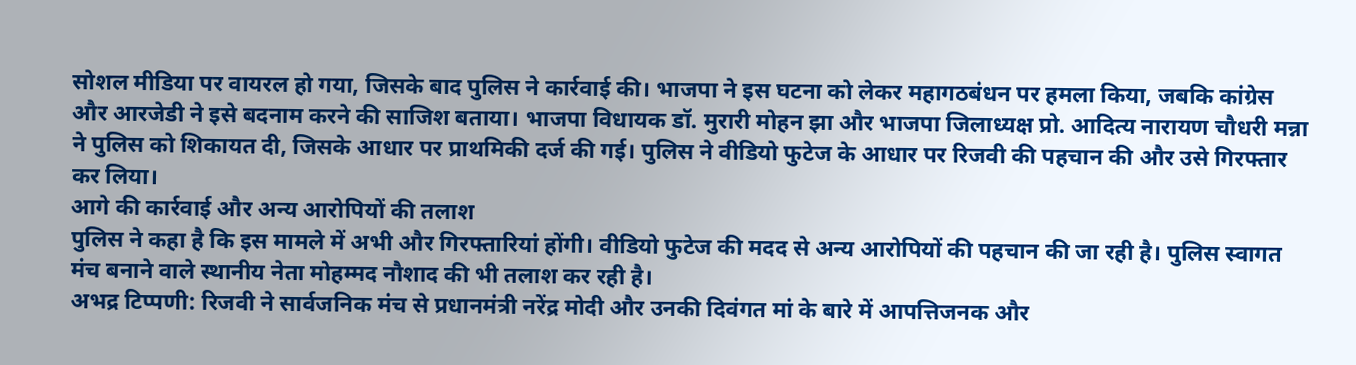सोशल मीडिया पर वायरल हो गया, जिसके बाद पुलिस ने कार्रवाई की। भाजपा ने इस घटना को लेकर महागठबंधन पर हमला किया, जबकि कांग्रेस और आरजेडी ने इसे बदनाम करने की साजिश बताया। भाजपा विधायक डॉ. मुरारी मोहन झा और भाजपा जिलाध्यक्ष प्रो. आदित्य नारायण चौधरी मन्ना ने पुलिस को शिकायत दी, जिसके आधार पर प्राथमिकी दर्ज की गई। पुलिस ने वीडियो फुटेज के आधार पर रिजवी की पहचान की और उसे गिरफ्तार कर लिया।
आगे की कार्रवाई और अन्य आरोपियों की तलाश
पुलिस ने कहा है कि इस मामले में अभी और गिरफ्तारियां होंगी। वीडियो फुटेज की मदद से अन्य आरोपियों की पहचान की जा रही है। पुलिस स्वागत मंच बनाने वाले स्थानीय नेता मोहम्मद नौशाद की भी तलाश कर रही है।
अभद्र टिप्पणी: रिजवी ने सार्वजनिक मंच से प्रधानमंत्री नरेंद्र मोदी और उनकी दिवंगत मां के बारे में आपत्तिजनक और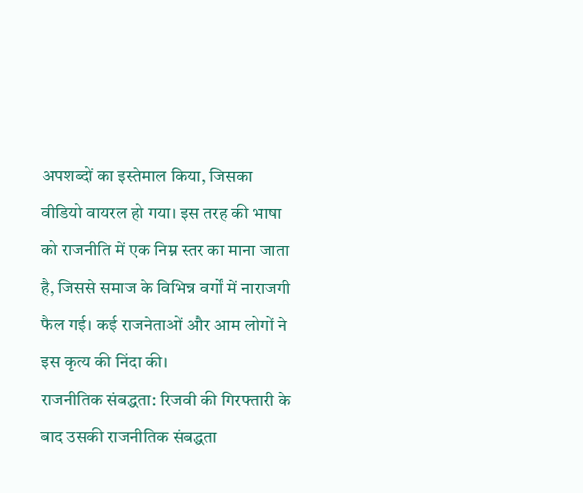अपशब्दों का इस्तेमाल किया, जिसका वीडियो वायरल हो गया। इस तरह की भाषा को राजनीति में एक निम्न स्तर का माना जाता है, जिससे समाज के विभिन्न वर्गों में नाराजगी फैल गई। कई राजनेताओं और आम लोगों ने इस कृत्य की निंदा की।
राजनीतिक संबद्धता: रिजवी की गिरफ्तारी के बाद उसकी राजनीतिक संबद्धता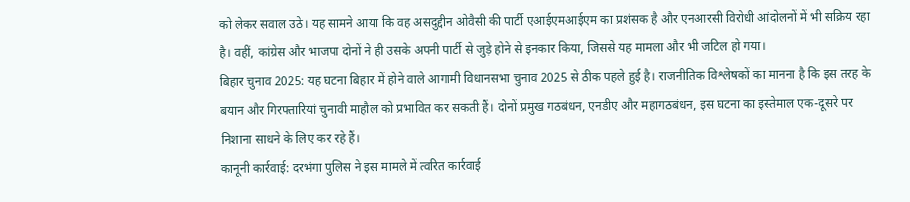को लेकर सवाल उठे। यह सामने आया कि वह असदुद्दीन ओवैसी की पार्टी एआईएमआईएम का प्रशंसक है और एनआरसी विरोधी आंदोलनों में भी सक्रिय रहा है। वहीं, कांग्रेस और भाजपा दोनों ने ही उसके अपनी पार्टी से जुड़े होने से इनकार किया, जिससे यह मामला और भी जटिल हो गया।
बिहार चुनाव 2025: यह घटना बिहार में होने वाले आगामी विधानसभा चुनाव 2025 से ठीक पहले हुई है। राजनीतिक विश्लेषकों का मानना है कि इस तरह के बयान और गिरफ्तारियां चुनावी माहौल को प्रभावित कर सकती हैं। दोनों प्रमुख गठबंधन, एनडीए और महागठबंधन, इस घटना का इस्तेमाल एक-दूसरे पर निशाना साधने के लिए कर रहे हैं।
कानूनी कार्रवाई: दरभंगा पुलिस ने इस मामले में त्वरित कार्रवाई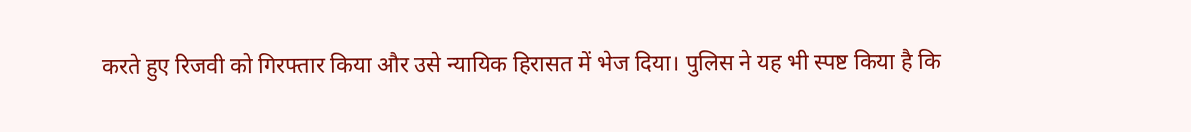करते हुए रिजवी को गिरफ्तार किया और उसे न्यायिक हिरासत में भेज दिया। पुलिस ने यह भी स्पष्ट किया है कि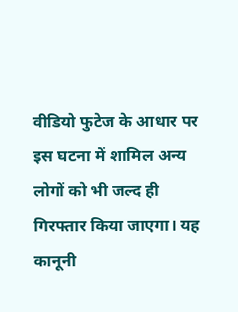वीडियो फुटेज के आधार पर इस घटना में शामिल अन्य लोगों को भी जल्द ही गिरफ्तार किया जाएगा। यह कानूनी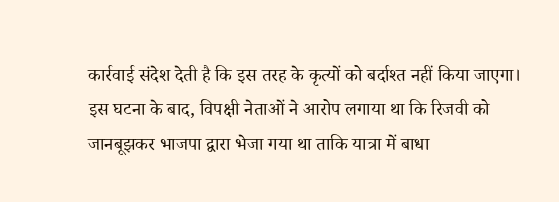कार्रवाई संदेश देती है कि इस तरह के कृत्यों को बर्दाश्त नहीं किया जाएगा।
इस घटना के बाद, विपक्षी नेताओं ने आरोप लगाया था कि रिजवी को जानबूझकर भाजपा द्वारा भेजा गया था ताकि यात्रा में बाधा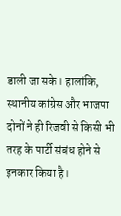डाली जा सके। हालांकि, स्थानीय कांग्रेस और भाजपा दोनों ने ही रिजवी से किसी भी तरह के पार्टी संबंध होने से इनकार किया है।